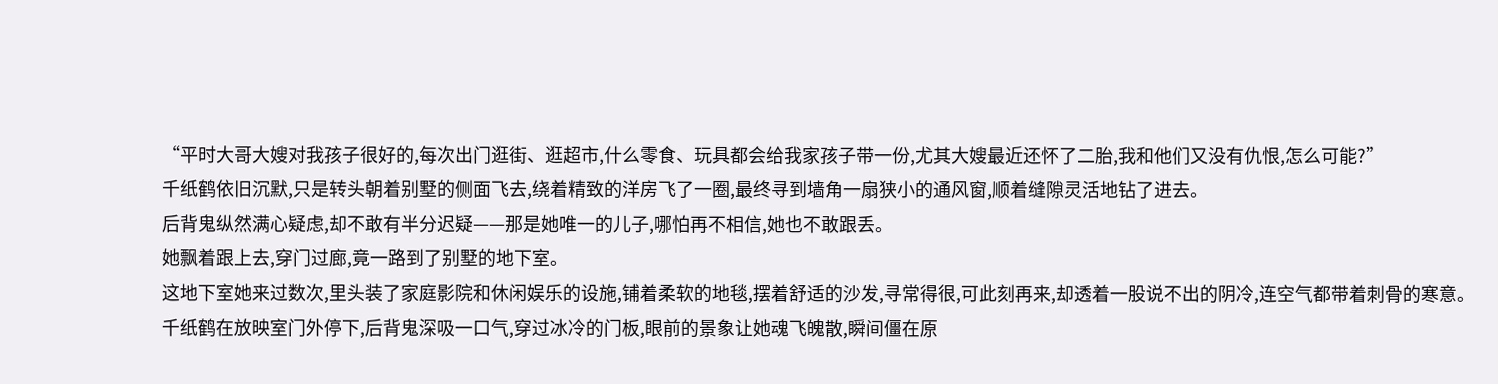“平时大哥大嫂对我孩子很好的,每次出门逛街、逛超市,什么零食、玩具都会给我家孩子带一份,尤其大嫂最近还怀了二胎,我和他们又没有仇恨,怎么可能?”
千纸鹤依旧沉默,只是转头朝着别墅的侧面飞去,绕着精致的洋房飞了一圈,最终寻到墙角一扇狭小的通风窗,顺着缝隙灵活地钻了进去。
后背鬼纵然满心疑虑,却不敢有半分迟疑——那是她唯一的儿子,哪怕再不相信,她也不敢跟丢。
她飘着跟上去,穿门过廊,竟一路到了别墅的地下室。
这地下室她来过数次,里头装了家庭影院和休闲娱乐的设施,铺着柔软的地毯,摆着舒适的沙发,寻常得很,可此刻再来,却透着一股说不出的阴冷,连空气都带着刺骨的寒意。
千纸鹤在放映室门外停下,后背鬼深吸一口气,穿过冰冷的门板,眼前的景象让她魂飞魄散,瞬间僵在原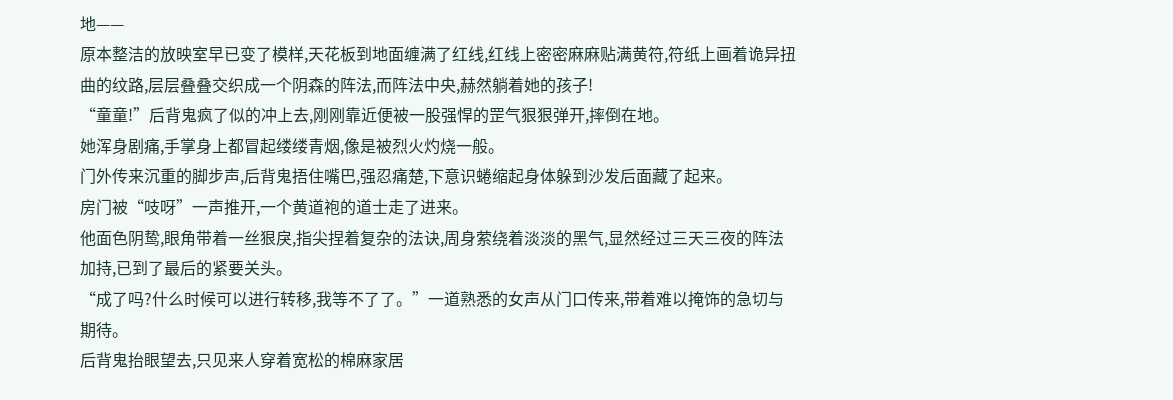地——
原本整洁的放映室早已变了模样,天花板到地面缠满了红线,红线上密密麻麻贴满黄符,符纸上画着诡异扭曲的纹路,层层叠叠交织成一个阴森的阵法,而阵法中央,赫然躺着她的孩子!
“童童!”后背鬼疯了似的冲上去,刚刚靠近便被一股强悍的罡气狠狠弹开,摔倒在地。
她浑身剧痛,手掌身上都冒起缕缕青烟,像是被烈火灼烧一般。
门外传来沉重的脚步声,后背鬼捂住嘴巴,强忍痛楚,下意识蜷缩起身体躲到沙发后面藏了起来。
房门被“吱呀”一声推开,一个黄道袍的道士走了进来。
他面色阴鸷,眼角带着一丝狠戾,指尖捏着复杂的法诀,周身萦绕着淡淡的黑气,显然经过三天三夜的阵法加持,已到了最后的紧要关头。
“成了吗?什么时候可以进行转移,我等不了了。”一道熟悉的女声从门口传来,带着难以掩饰的急切与期待。
后背鬼抬眼望去,只见来人穿着宽松的棉麻家居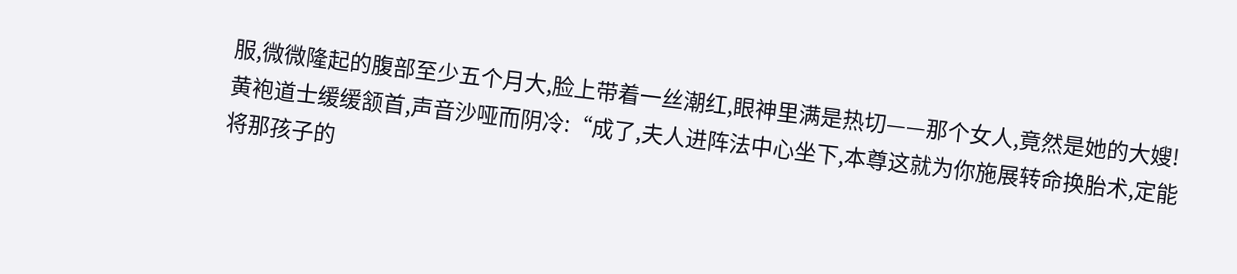服,微微隆起的腹部至少五个月大,脸上带着一丝潮红,眼神里满是热切——那个女人,竟然是她的大嫂!
黄袍道士缓缓颔首,声音沙哑而阴冷:“成了,夫人进阵法中心坐下,本尊这就为你施展转命换胎术,定能将那孩子的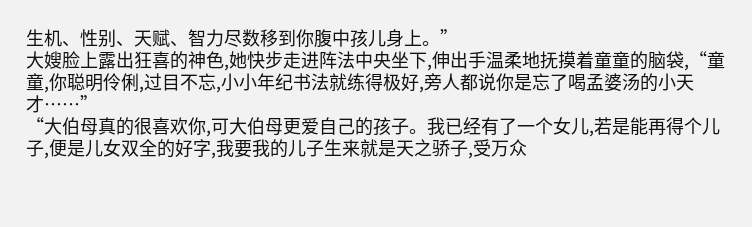生机、性别、天赋、智力尽数移到你腹中孩儿身上。”
大嫂脸上露出狂喜的神色,她快步走进阵法中央坐下,伸出手温柔地抚摸着童童的脑袋,“童童,你聪明伶俐,过目不忘,小小年纪书法就练得极好,旁人都说你是忘了喝孟婆汤的小天才……”
“大伯母真的很喜欢你,可大伯母更爱自己的孩子。我已经有了一个女儿,若是能再得个儿子,便是儿女双全的好字,我要我的儿子生来就是天之骄子,受万众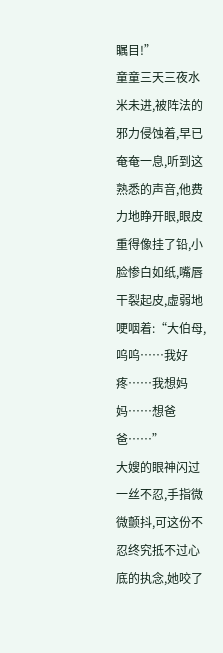瞩目!”
童童三天三夜水米未进,被阵法的邪力侵蚀着,早已奄奄一息,听到这熟悉的声音,他费力地睁开眼,眼皮重得像挂了铅,小脸惨白如纸,嘴唇干裂起皮,虚弱地哽咽着:“大伯母,呜呜……我好疼……我想妈妈……想爸爸……”
大嫂的眼神闪过一丝不忍,手指微微颤抖,可这份不忍终究抵不过心底的执念,她咬了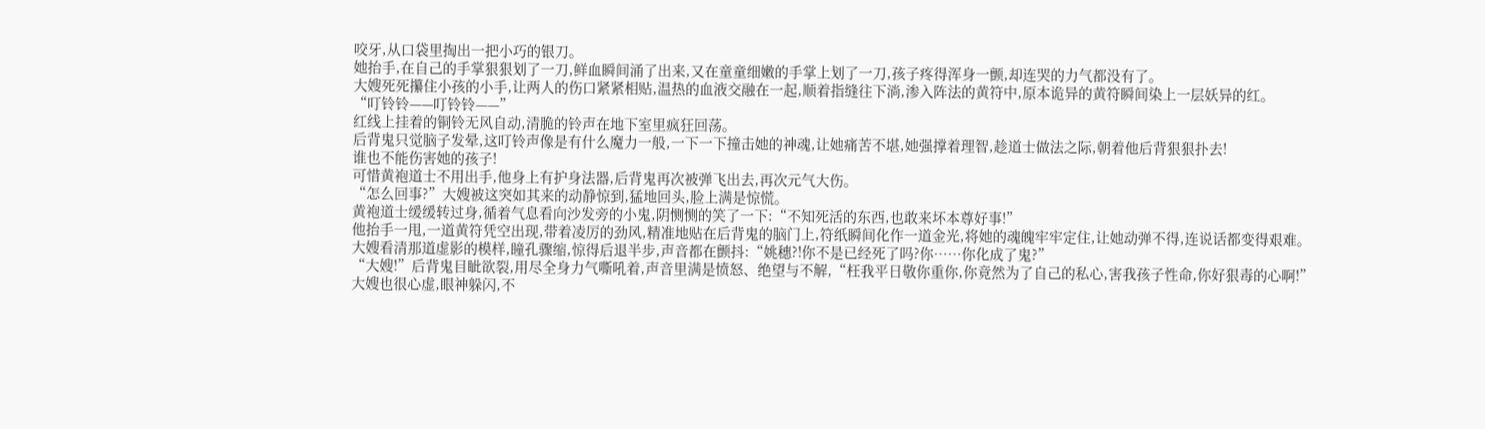咬牙,从口袋里掏出一把小巧的银刀。
她抬手,在自己的手掌狠狠划了一刀,鲜血瞬间涌了出来,又在童童细嫩的手掌上划了一刀,孩子疼得浑身一颤,却连哭的力气都没有了。
大嫂死死攥住小孩的小手,让两人的伤口紧紧相贴,温热的血液交融在一起,顺着指缝往下淌,渗入阵法的黄符中,原本诡异的黄符瞬间染上一层妖异的红。
“叮铃铃——叮铃铃——”
红线上挂着的铜铃无风自动,清脆的铃声在地下室里疯狂回荡。
后背鬼只觉脑子发晕,这叮铃声像是有什么魔力一般,一下一下撞击她的神魂,让她痛苦不堪,她强撑着理智,趁道士做法之际,朝着他后背狠狠扑去!
谁也不能伤害她的孩子!
可惜黄袍道士不用出手,他身上有护身法器,后背鬼再次被弹飞出去,再次元气大伤。
“怎么回事?”大嫂被这突如其来的动静惊到,猛地回头,脸上满是惊慌。
黄袍道士缓缓转过身,循着气息看向沙发旁的小鬼,阴恻恻的笑了一下:“不知死活的东西,也敢来坏本尊好事!”
他抬手一甩,一道黄符凭空出现,带着凌厉的劲风,精准地贴在后背鬼的脑门上,符纸瞬间化作一道金光,将她的魂魄牢牢定住,让她动弹不得,连说话都变得艰难。
大嫂看清那道虚影的模样,瞳孔骤缩,惊得后退半步,声音都在颤抖:“姚穗?!你不是已经死了吗?你……你化成了鬼?”
“大嫂!”后背鬼目眦欲裂,用尽全身力气嘶吼着,声音里满是愤怒、绝望与不解,“枉我平日敬你重你,你竟然为了自己的私心,害我孩子性命,你好狠毒的心啊!”
大嫂也很心虚,眼神躲闪,不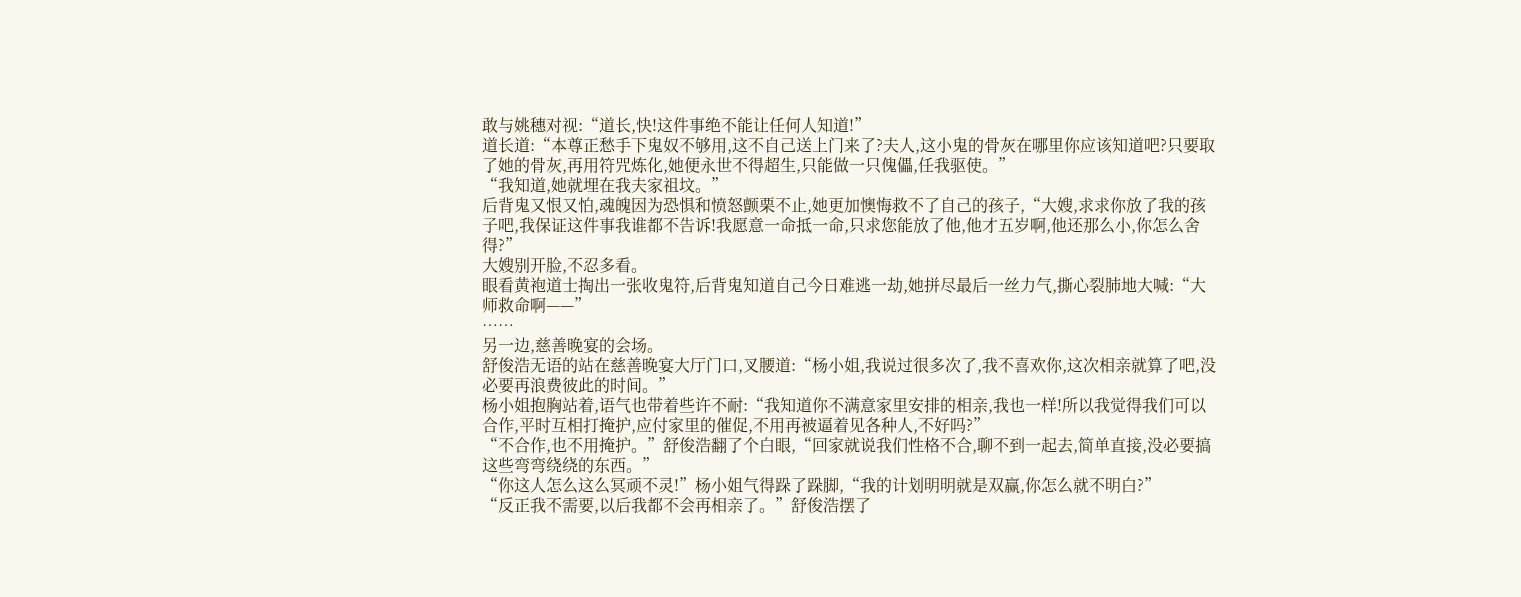敢与姚穗对视:“道长,快!这件事绝不能让任何人知道!”
道长道:“本尊正愁手下鬼奴不够用,这不自己送上门来了?夫人,这小鬼的骨灰在哪里你应该知道吧?只要取了她的骨灰,再用符咒炼化,她便永世不得超生,只能做一只傀儡,任我驱使。”
“我知道,她就埋在我夫家祖坟。”
后背鬼又恨又怕,魂魄因为恐惧和愤怒颤栗不止,她更加懊悔救不了自己的孩子,“大嫂,求求你放了我的孩子吧,我保证这件事我谁都不告诉!我愿意一命抵一命,只求您能放了他,他才五岁啊,他还那么小,你怎么舍得?”
大嫂别开脸,不忍多看。
眼看黄袍道士掏出一张收鬼符,后背鬼知道自己今日难逃一劫,她拼尽最后一丝力气,撕心裂肺地大喊:“大师救命啊——”
……
另一边,慈善晚宴的会场。
舒俊浩无语的站在慈善晚宴大厅门口,叉腰道:“杨小姐,我说过很多次了,我不喜欢你,这次相亲就算了吧,没必要再浪费彼此的时间。”
杨小姐抱胸站着,语气也带着些许不耐:“我知道你不满意家里安排的相亲,我也一样!所以我觉得我们可以合作,平时互相打掩护,应付家里的催促,不用再被逼着见各种人,不好吗?”
“不合作,也不用掩护。”舒俊浩翻了个白眼,“回家就说我们性格不合,聊不到一起去,简单直接,没必要搞这些弯弯绕绕的东西。”
“你这人怎么这么冥顽不灵!”杨小姐气得跺了跺脚,“我的计划明明就是双赢,你怎么就不明白?”
“反正我不需要,以后我都不会再相亲了。”舒俊浩摆了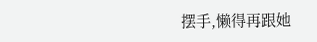摆手,懒得再跟她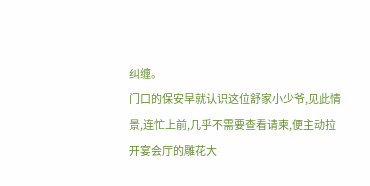纠缠。
门口的保安早就认识这位舒家小少爷,见此情景,连忙上前,几乎不需要查看请柬,便主动拉开宴会厅的雕花大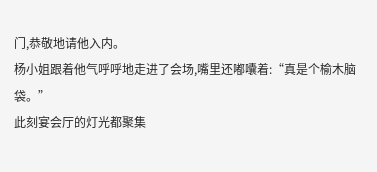门,恭敬地请他入内。
杨小姐跟着他气呼呼地走进了会场,嘴里还嘟囔着:“真是个榆木脑袋。”
此刻宴会厅的灯光都聚集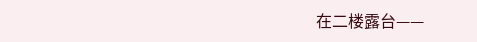在二楼露台——